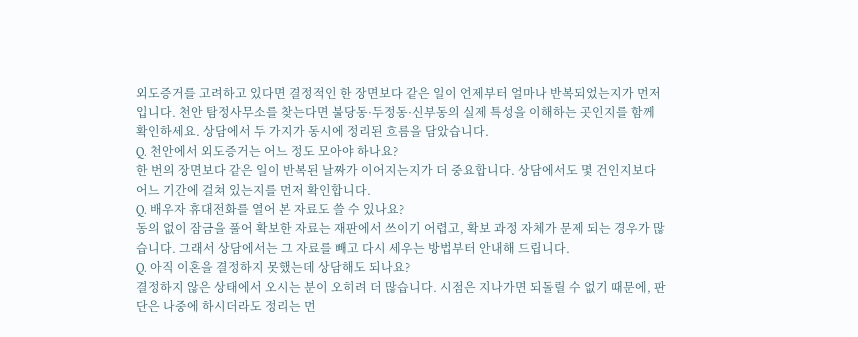외도증거를 고려하고 있다면 결정적인 한 장면보다 같은 일이 언제부터 얼마나 반복되었는지가 먼저입니다. 천안 탐정사무소를 찾는다면 불당동·두정동·신부동의 실제 특성을 이해하는 곳인지를 함께 확인하세요. 상담에서 두 가지가 동시에 정리된 흐름을 담았습니다.
Q. 천안에서 외도증거는 어느 정도 모아야 하나요?
한 번의 장면보다 같은 일이 반복된 날짜가 이어지는지가 더 중요합니다. 상담에서도 몇 건인지보다 어느 기간에 걸쳐 있는지를 먼저 확인합니다.
Q. 배우자 휴대전화를 열어 본 자료도 쓸 수 있나요?
동의 없이 잠금을 풀어 확보한 자료는 재판에서 쓰이기 어렵고, 확보 과정 자체가 문제 되는 경우가 많습니다. 그래서 상담에서는 그 자료를 빼고 다시 세우는 방법부터 안내해 드립니다.
Q. 아직 이혼을 결정하지 못했는데 상담해도 되나요?
결정하지 않은 상태에서 오시는 분이 오히려 더 많습니다. 시점은 지나가면 되돌릴 수 없기 때문에, 판단은 나중에 하시더라도 정리는 먼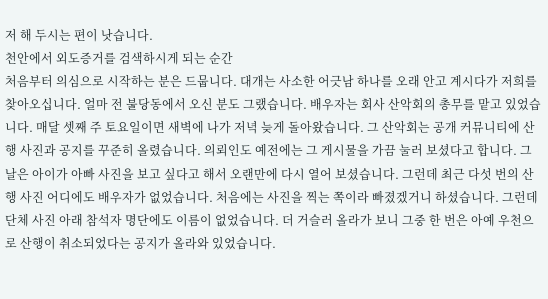저 해 두시는 편이 낫습니다.
천안에서 외도증거를 검색하시게 되는 순간
처음부터 의심으로 시작하는 분은 드뭅니다. 대개는 사소한 어긋남 하나를 오래 안고 계시다가 저희를 찾아오십니다. 얼마 전 불당동에서 오신 분도 그랬습니다. 배우자는 회사 산악회의 총무를 맡고 있었습니다. 매달 셋째 주 토요일이면 새벽에 나가 저녁 늦게 돌아왔습니다. 그 산악회는 공개 커뮤니티에 산행 사진과 공지를 꾸준히 올렸습니다. 의뢰인도 예전에는 그 게시물을 가끔 눌러 보셨다고 합니다. 그날은 아이가 아빠 사진을 보고 싶다고 해서 오랜만에 다시 열어 보셨습니다. 그런데 최근 다섯 번의 산행 사진 어디에도 배우자가 없었습니다. 처음에는 사진을 찍는 쪽이라 빠졌겠거니 하셨습니다. 그런데 단체 사진 아래 참석자 명단에도 이름이 없었습니다. 더 거슬러 올라가 보니 그중 한 번은 아예 우천으로 산행이 취소되었다는 공지가 올라와 있었습니다.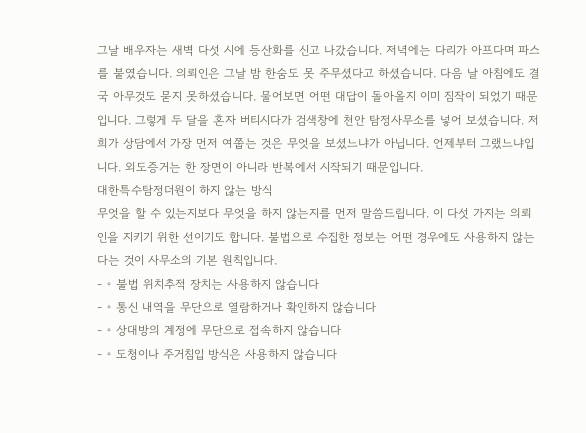그날 배우자는 새벽 다섯 시에 등산화를 신고 나갔습니다. 저녁에는 다리가 아프다며 파스를 붙였습니다. 의뢰인은 그날 밤 한숨도 못 주무셨다고 하셨습니다. 다음 날 아침에도 결국 아무것도 묻지 못하셨습니다. 물어보면 어떤 대답이 돌아올지 이미 짐작이 되었기 때문입니다. 그렇게 두 달을 혼자 버티시다가 검색창에 천안 탐정사무소를 넣어 보셨습니다. 저희가 상담에서 가장 먼저 여쭙는 것은 무엇을 보셨느냐가 아닙니다. 언제부터 그랬느냐입니다. 외도증거는 한 장면이 아니라 반복에서 시작되기 때문입니다.
대한특수탐정더원이 하지 않는 방식
무엇을 할 수 있는지보다 무엇을 하지 않는지를 먼저 말씀드립니다. 이 다섯 가지는 의뢰인을 지키기 위한 선이기도 합니다. 불법으로 수집한 정보는 어떤 경우에도 사용하지 않는다는 것이 사무소의 기본 원칙입니다.
- ◦ 불법 위치추적 장치는 사용하지 않습니다
- ◦ 통신 내역을 무단으로 열람하거나 확인하지 않습니다
- ◦ 상대방의 계정에 무단으로 접속하지 않습니다
- ◦ 도청이나 주거침입 방식은 사용하지 않습니다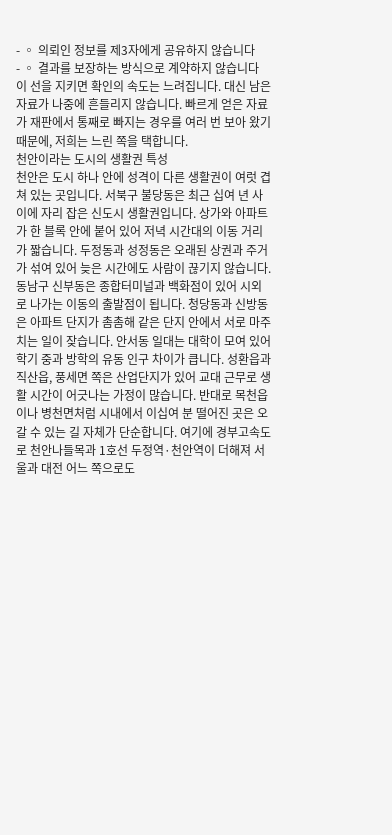- ◦ 의뢰인 정보를 제3자에게 공유하지 않습니다
- ◦ 결과를 보장하는 방식으로 계약하지 않습니다
이 선을 지키면 확인의 속도는 느려집니다. 대신 남은 자료가 나중에 흔들리지 않습니다. 빠르게 얻은 자료가 재판에서 통째로 빠지는 경우를 여러 번 보아 왔기 때문에, 저희는 느린 쪽을 택합니다.
천안이라는 도시의 생활권 특성
천안은 도시 하나 안에 성격이 다른 생활권이 여럿 겹쳐 있는 곳입니다. 서북구 불당동은 최근 십여 년 사이에 자리 잡은 신도시 생활권입니다. 상가와 아파트가 한 블록 안에 붙어 있어 저녁 시간대의 이동 거리가 짧습니다. 두정동과 성정동은 오래된 상권과 주거가 섞여 있어 늦은 시간에도 사람이 끊기지 않습니다. 동남구 신부동은 종합터미널과 백화점이 있어 시외로 나가는 이동의 출발점이 됩니다. 청당동과 신방동은 아파트 단지가 촘촘해 같은 단지 안에서 서로 마주치는 일이 잦습니다. 안서동 일대는 대학이 모여 있어 학기 중과 방학의 유동 인구 차이가 큽니다. 성환읍과 직산읍, 풍세면 쪽은 산업단지가 있어 교대 근무로 생활 시간이 어긋나는 가정이 많습니다. 반대로 목천읍이나 병천면처럼 시내에서 이십여 분 떨어진 곳은 오갈 수 있는 길 자체가 단순합니다. 여기에 경부고속도로 천안나들목과 1호선 두정역·천안역이 더해져 서울과 대전 어느 쪽으로도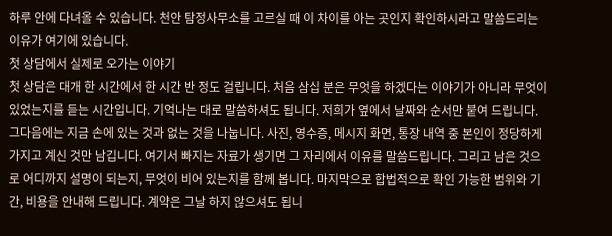하루 안에 다녀올 수 있습니다. 천안 탐정사무소를 고르실 때 이 차이를 아는 곳인지 확인하시라고 말씀드리는 이유가 여기에 있습니다.
첫 상담에서 실제로 오가는 이야기
첫 상담은 대개 한 시간에서 한 시간 반 정도 걸립니다. 처음 삼십 분은 무엇을 하겠다는 이야기가 아니라 무엇이 있었는지를 듣는 시간입니다. 기억나는 대로 말씀하셔도 됩니다. 저희가 옆에서 날짜와 순서만 붙여 드립니다. 그다음에는 지금 손에 있는 것과 없는 것을 나눕니다. 사진, 영수증, 메시지 화면, 통장 내역 중 본인이 정당하게 가지고 계신 것만 남깁니다. 여기서 빠지는 자료가 생기면 그 자리에서 이유를 말씀드립니다. 그리고 남은 것으로 어디까지 설명이 되는지, 무엇이 비어 있는지를 함께 봅니다. 마지막으로 합법적으로 확인 가능한 범위와 기간, 비용을 안내해 드립니다. 계약은 그날 하지 않으셔도 됩니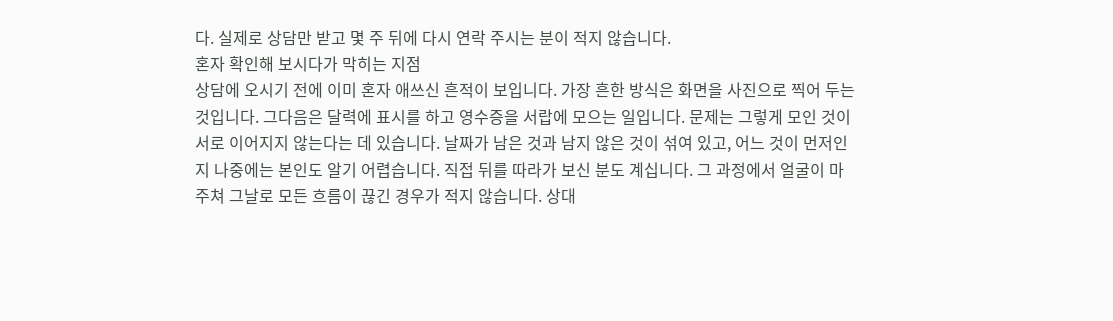다. 실제로 상담만 받고 몇 주 뒤에 다시 연락 주시는 분이 적지 않습니다.
혼자 확인해 보시다가 막히는 지점
상담에 오시기 전에 이미 혼자 애쓰신 흔적이 보입니다. 가장 흔한 방식은 화면을 사진으로 찍어 두는 것입니다. 그다음은 달력에 표시를 하고 영수증을 서랍에 모으는 일입니다. 문제는 그렇게 모인 것이 서로 이어지지 않는다는 데 있습니다. 날짜가 남은 것과 남지 않은 것이 섞여 있고, 어느 것이 먼저인지 나중에는 본인도 알기 어렵습니다. 직접 뒤를 따라가 보신 분도 계십니다. 그 과정에서 얼굴이 마주쳐 그날로 모든 흐름이 끊긴 경우가 적지 않습니다. 상대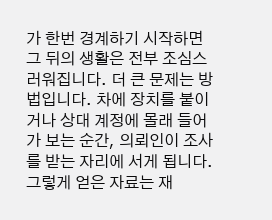가 한번 경계하기 시작하면 그 뒤의 생활은 전부 조심스러워집니다. 더 큰 문제는 방법입니다. 차에 장치를 붙이거나 상대 계정에 몰래 들어가 보는 순간, 의뢰인이 조사를 받는 자리에 서게 됩니다. 그렇게 얻은 자료는 재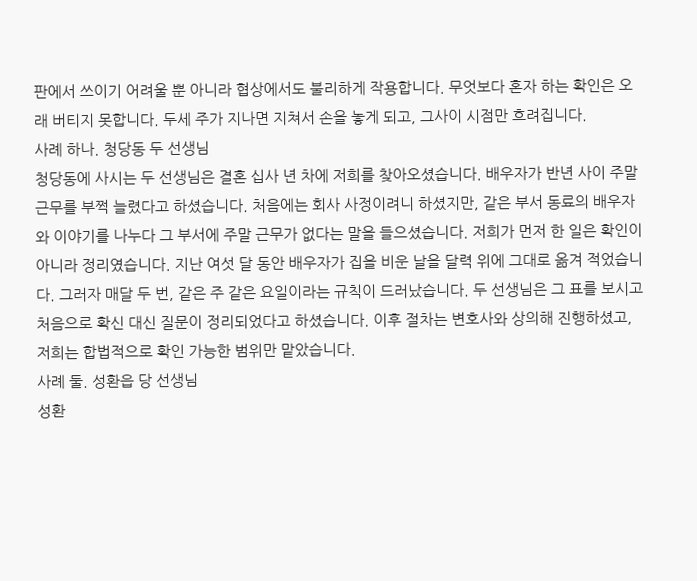판에서 쓰이기 어려울 뿐 아니라 협상에서도 불리하게 작용합니다. 무엇보다 혼자 하는 확인은 오래 버티지 못합니다. 두세 주가 지나면 지쳐서 손을 놓게 되고, 그사이 시점만 흐려집니다.
사례 하나. 청당동 두 선생님
청당동에 사시는 두 선생님은 결혼 십사 년 차에 저희를 찾아오셨습니다. 배우자가 반년 사이 주말 근무를 부쩍 늘렸다고 하셨습니다. 처음에는 회사 사정이려니 하셨지만, 같은 부서 동료의 배우자와 이야기를 나누다 그 부서에 주말 근무가 없다는 말을 들으셨습니다. 저희가 먼저 한 일은 확인이 아니라 정리였습니다. 지난 여섯 달 동안 배우자가 집을 비운 날을 달력 위에 그대로 옮겨 적었습니다. 그러자 매달 두 번, 같은 주 같은 요일이라는 규칙이 드러났습니다. 두 선생님은 그 표를 보시고 처음으로 확신 대신 질문이 정리되었다고 하셨습니다. 이후 절차는 변호사와 상의해 진행하셨고, 저희는 합법적으로 확인 가능한 범위만 맡았습니다.
사례 둘. 성환읍 당 선생님
성환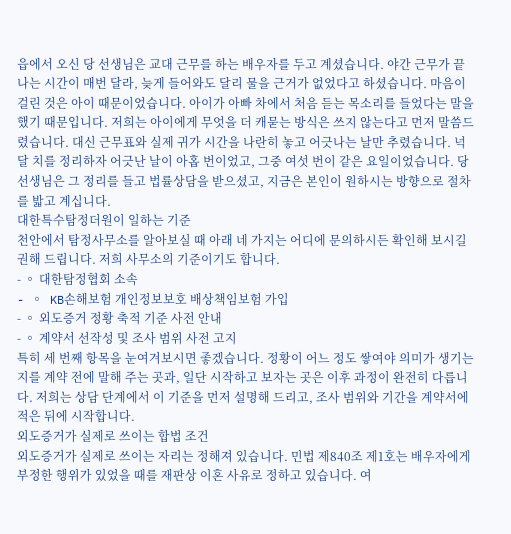읍에서 오신 당 선생님은 교대 근무를 하는 배우자를 두고 계셨습니다. 야간 근무가 끝나는 시간이 매번 달라, 늦게 들어와도 달리 물을 근거가 없었다고 하셨습니다. 마음이 걸린 것은 아이 때문이었습니다. 아이가 아빠 차에서 처음 듣는 목소리를 들었다는 말을 했기 때문입니다. 저희는 아이에게 무엇을 더 캐묻는 방식은 쓰지 않는다고 먼저 말씀드렸습니다. 대신 근무표와 실제 귀가 시간을 나란히 놓고 어긋나는 날만 추렸습니다. 넉 달 치를 정리하자 어긋난 날이 아홉 번이었고, 그중 여섯 번이 같은 요일이었습니다. 당 선생님은 그 정리를 들고 법률상담을 받으셨고, 지금은 본인이 원하시는 방향으로 절차를 밟고 계십니다.
대한특수탐정더원이 일하는 기준
천안에서 탐정사무소를 알아보실 때 아래 네 가지는 어디에 문의하시든 확인해 보시길 권해 드립니다. 저희 사무소의 기준이기도 합니다.
- ◦ 대한탐정협회 소속
- ◦ KB손해보험 개인정보보호 배상책임보험 가입
- ◦ 외도증거 정황 축적 기준 사전 안내
- ◦ 계약서 선작성 및 조사 범위 사전 고지
특히 세 번째 항목을 눈여겨보시면 좋겠습니다. 정황이 어느 정도 쌓여야 의미가 생기는지를 계약 전에 말해 주는 곳과, 일단 시작하고 보자는 곳은 이후 과정이 완전히 다릅니다. 저희는 상담 단계에서 이 기준을 먼저 설명해 드리고, 조사 범위와 기간을 계약서에 적은 뒤에 시작합니다.
외도증거가 실제로 쓰이는 합법 조건
외도증거가 실제로 쓰이는 자리는 정해져 있습니다. 민법 제840조 제1호는 배우자에게 부정한 행위가 있었을 때를 재판상 이혼 사유로 정하고 있습니다. 여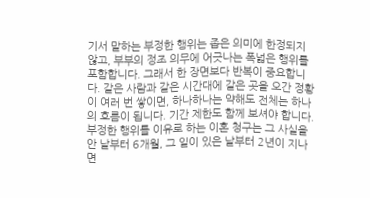기서 말하는 부정한 행위는 좁은 의미에 한정되지 않고, 부부의 정조 의무에 어긋나는 폭넓은 행위를 포함합니다. 그래서 한 장면보다 반복이 중요합니다. 같은 사람과 같은 시간대에 같은 곳을 오간 정황이 여러 번 쌓이면, 하나하나는 약해도 전체는 하나의 흐름이 됩니다. 기간 제한도 함께 보셔야 합니다. 부정한 행위를 이유로 하는 이혼 청구는 그 사실을 안 날부터 6개월, 그 일이 있은 날부터 2년이 지나면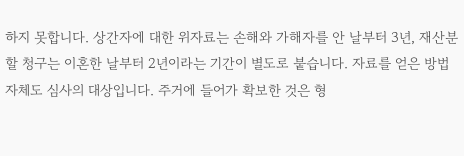하지 못합니다. 상간자에 대한 위자료는 손해와 가해자를 안 날부터 3년, 재산분할 청구는 이혼한 날부터 2년이라는 기간이 별도로 붙습니다. 자료를 얻은 방법 자체도 심사의 대상입니다. 주거에 들어가 확보한 것은 형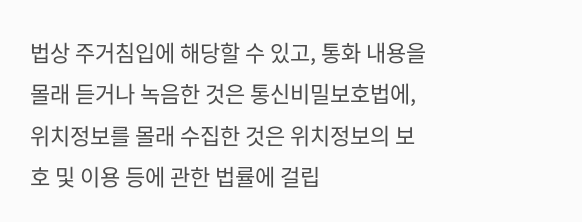법상 주거침입에 해당할 수 있고, 통화 내용을 몰래 듣거나 녹음한 것은 통신비밀보호법에, 위치정보를 몰래 수집한 것은 위치정보의 보호 및 이용 등에 관한 법률에 걸립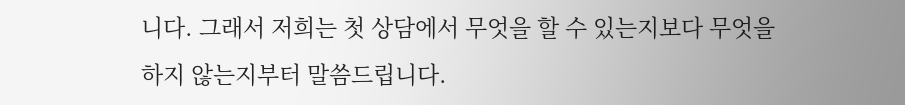니다. 그래서 저희는 첫 상담에서 무엇을 할 수 있는지보다 무엇을 하지 않는지부터 말씀드립니다.